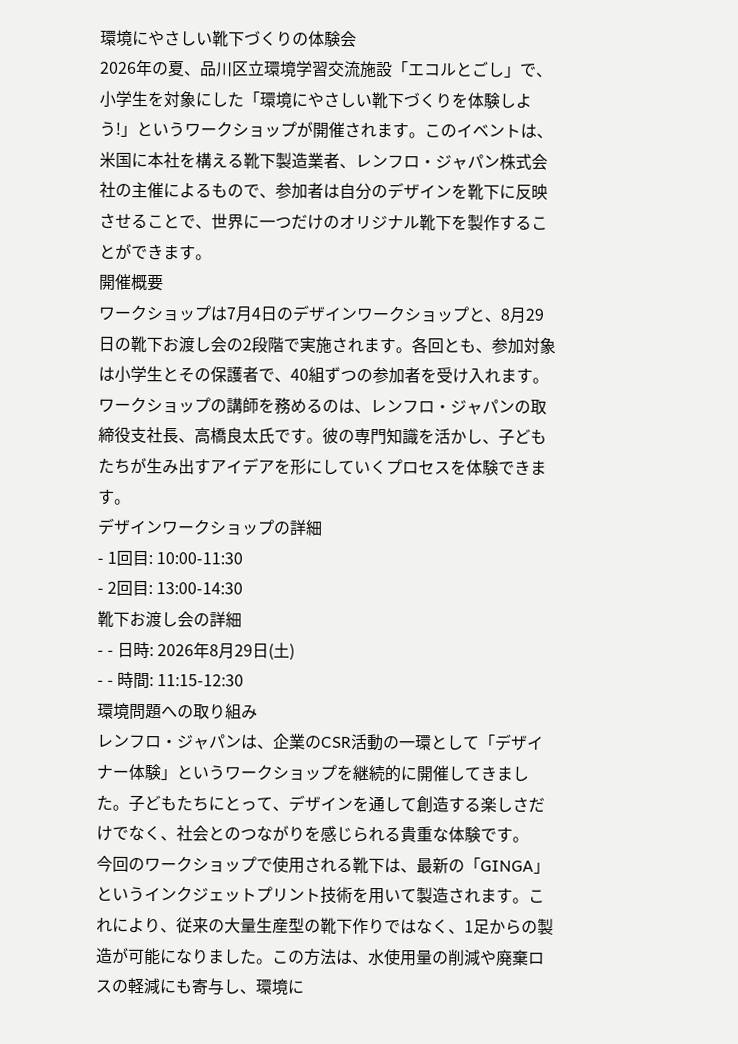環境にやさしい靴下づくりの体験会
2026年の夏、品川区立環境学習交流施設「エコルとごし」で、小学生を対象にした「環境にやさしい靴下づくりを体験しよう!」というワークショップが開催されます。このイベントは、米国に本社を構える靴下製造業者、レンフロ・ジャパン株式会社の主催によるもので、参加者は自分のデザインを靴下に反映させることで、世界に一つだけのオリジナル靴下を製作することができます。
開催概要
ワークショップは7月4日のデザインワークショップと、8月29日の靴下お渡し会の2段階で実施されます。各回とも、参加対象は小学生とその保護者で、40組ずつの参加者を受け入れます。ワークショップの講師を務めるのは、レンフロ・ジャパンの取締役支社長、高橋良太氏です。彼の専門知識を活かし、子どもたちが生み出すアイデアを形にしていくプロセスを体験できます。
デザインワークショップの詳細
- 1回目: 10:00-11:30
- 2回目: 13:00-14:30
靴下お渡し会の詳細
- - 日時: 2026年8月29日(土)
- - 時間: 11:15-12:30
環境問題への取り組み
レンフロ・ジャパンは、企業のCSR活動の一環として「デザイナー体験」というワークショップを継続的に開催してきました。子どもたちにとって、デザインを通して創造する楽しさだけでなく、社会とのつながりを感じられる貴重な体験です。
今回のワークショップで使用される靴下は、最新の「GINGA」というインクジェットプリント技術を用いて製造されます。これにより、従来の大量生産型の靴下作りではなく、1足からの製造が可能になりました。この方法は、水使用量の削減や廃棄ロスの軽減にも寄与し、環境に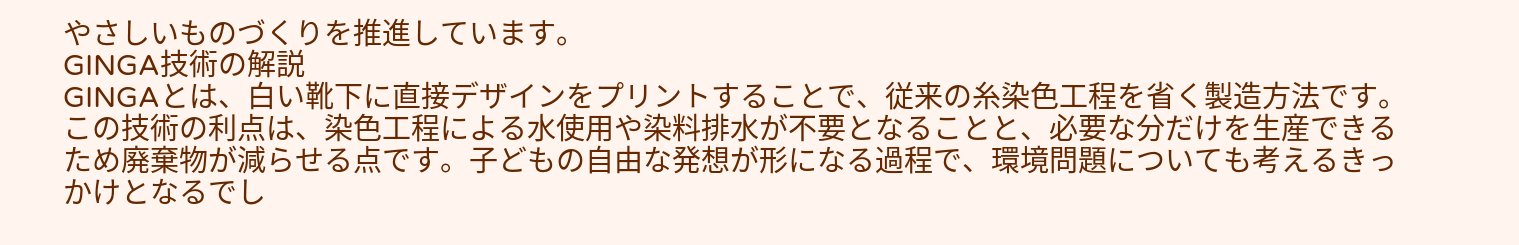やさしいものづくりを推進しています。
GINGA技術の解説
GINGAとは、白い靴下に直接デザインをプリントすることで、従来の糸染色工程を省く製造方法です。この技術の利点は、染色工程による水使用や染料排水が不要となることと、必要な分だけを生産できるため廃棄物が減らせる点です。子どもの自由な発想が形になる過程で、環境問題についても考えるきっかけとなるでし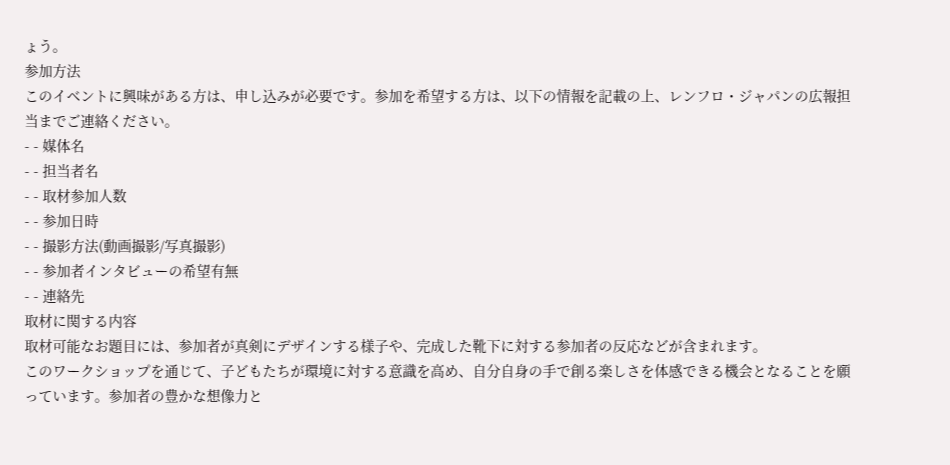ょう。
参加方法
このイベントに興味がある方は、申し込みが必要です。参加を希望する方は、以下の情報を記載の上、レンフロ・ジャパンの広報担当までご連絡ください。
- - 媒体名
- - 担当者名
- - 取材参加人数
- - 参加日時
- - 撮影方法(動画撮影/写真撮影)
- - 参加者インタビューの希望有無
- - 連絡先
取材に関する内容
取材可能なお題目には、参加者が真剣にデザインする様子や、完成した靴下に対する参加者の反応などが含まれます。
このワークショップを通じて、子どもたちが環境に対する意識を高め、自分自身の手で創る楽しさを体感できる機会となることを願っています。参加者の豊かな想像力と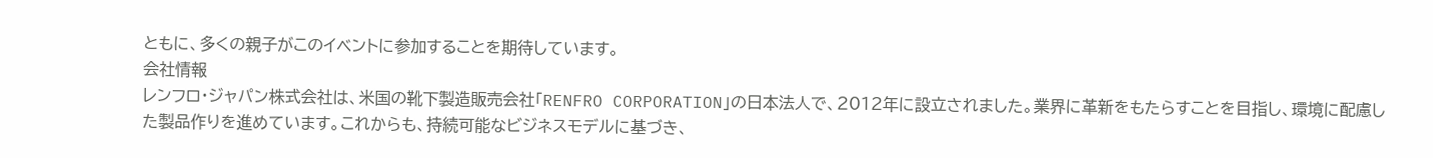ともに、多くの親子がこのイベントに参加することを期待しています。
会社情報
レンフロ・ジャパン株式会社は、米国の靴下製造販売会社「RENFRO CORPORATION」の日本法人で、2012年に設立されました。業界に革新をもたらすことを目指し、環境に配慮した製品作りを進めています。これからも、持続可能なビジネスモデルに基づき、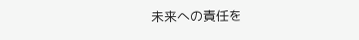未来への責任を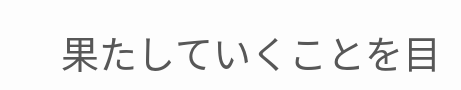果たしていくことを目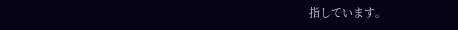指しています。